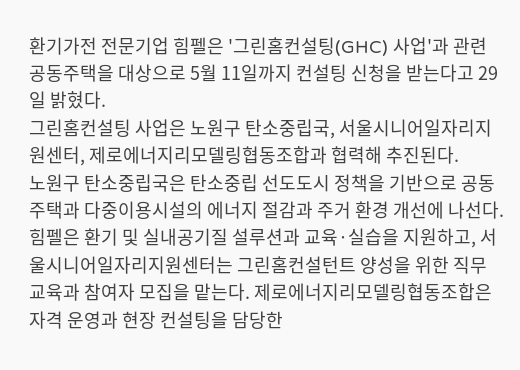환기가전 전문기업 힘펠은 '그린홈컨설팅(GHC) 사업'과 관련 공동주택을 대상으로 5월 11일까지 컨설팅 신청을 받는다고 29일 밝혔다.
그린홈컨설팅 사업은 노원구 탄소중립국, 서울시니어일자리지원센터, 제로에너지리모델링협동조합과 협력해 추진된다.
노원구 탄소중립국은 탄소중립 선도도시 정책을 기반으로 공동주택과 다중이용시설의 에너지 절감과 주거 환경 개선에 나선다. 힘펠은 환기 및 실내공기질 설루션과 교육·실습을 지원하고, 서울시니어일자리지원센터는 그린홈컨설턴트 양성을 위한 직무 교육과 참여자 모집을 맡는다. 제로에너지리모델링협동조합은 자격 운영과 현장 컨설팅을 담당한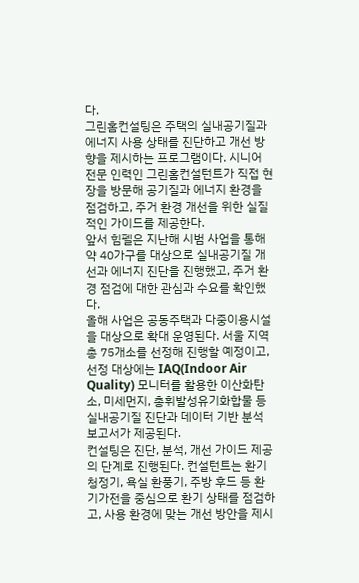다.
그린홈컨설팅은 주택의 실내공기질과 에너지 사용 상태를 진단하고 개선 방향을 제시하는 프로그램이다. 시니어 전문 인력인 그린홈컨설턴트가 직접 현장을 방문해 공기질과 에너지 환경을 점검하고, 주거 환경 개선을 위한 실질적인 가이드를 제공한다.
앞서 힘펠은 지난해 시범 사업을 통해 약 40가구를 대상으로 실내공기질 개선과 에너지 진단을 진행했고, 주거 환경 점검에 대한 관심과 수요를 확인했다.
올해 사업은 공동주택과 다중이용시설을 대상으로 확대 운영된다. 서울 지역 총 75개소를 선정해 진행할 예정이고, 선정 대상에는 IAQ(Indoor Air Quality) 모니터를 활용한 이산화탄소, 미세먼지, 총휘발성유기화합물 등 실내공기질 진단과 데이터 기반 분석 보고서가 제공된다.
컨설팅은 진단, 분석, 개선 가이드 제공의 단계로 진행된다. 컨설턴트는 환기청정기, 욕실 환풍기, 주방 후드 등 환기가전을 중심으로 환기 상태를 점검하고, 사용 환경에 맞는 개선 방안을 제시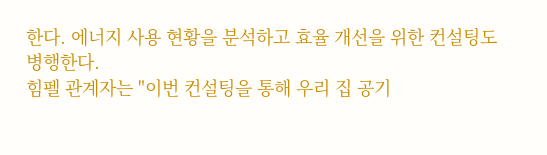한다. 에너지 사용 현황을 분석하고 효율 개선을 위한 컨설팅도 병행한다.
힘펠 관계자는 "이번 컨설팅을 통해 우리 집 공기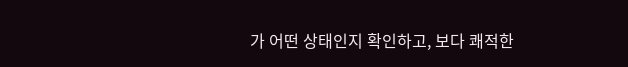가 어떤 상태인지 확인하고, 보다 쾌적한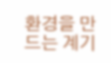환경을 만드는 계기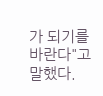가 되기를 바란다"고 말했다.